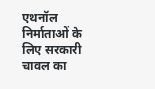एथनॉल निर्माताओं के लिए सरकारी चावल का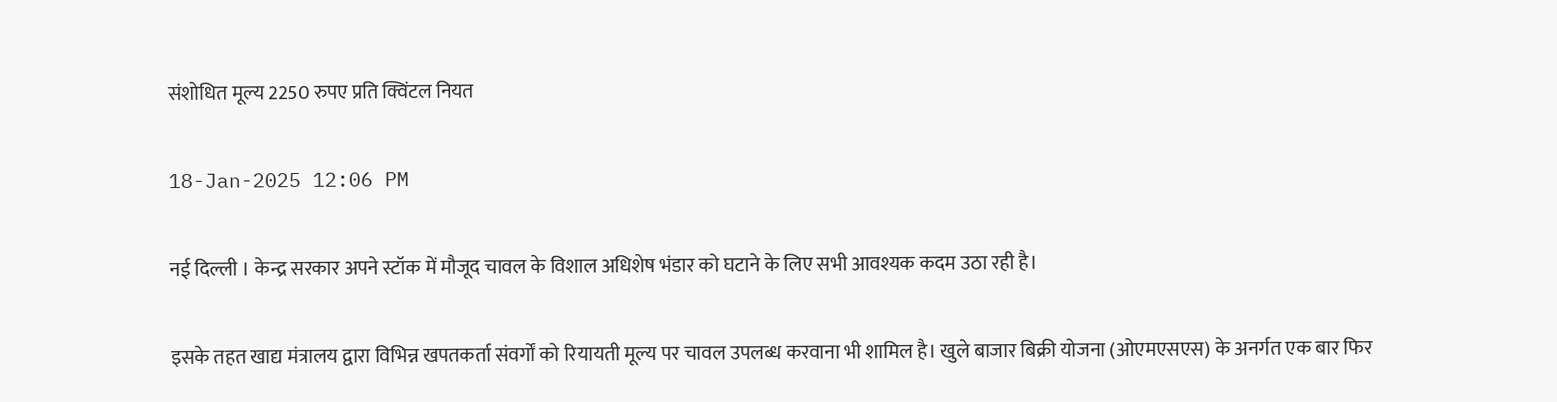संशोधित मूल्य 2250 रुपए प्रति क्विंटल नियत

18-Jan-2025 12:06 PM

नई दिल्ली । केन्द्र सरकार अपने स्टॉक में मौजूद चावल के विशाल अधिशेष भंडार को घटाने के लिए सभी आवश्यक कदम उठा रही है।

इसके तहत खाद्य मंत्रालय द्वारा विभिन्न खपतकर्ता संवर्गों को रियायती मूल्य पर चावल उपलब्ध करवाना भी शामिल है। खुले बाजार बिक्री योजना (ओएमएसएस) के अनर्गत एक बार फिर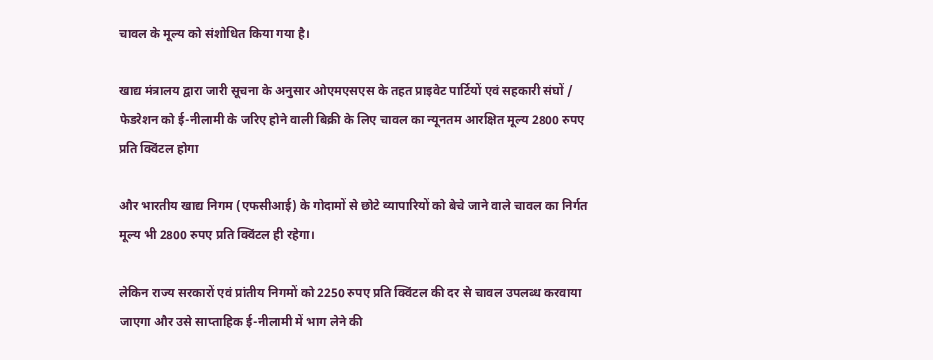चावल के मूल्य को संशोधित किया गया है।

खाद्य मंत्रालय द्वारा जारी सूचना के अनुसार ओएमएसएस के तहत प्राइवेट पार्टियों एवं सहकारी संघों / फेडरेशन को ई-नीलामी के जरिए होने वाली बिक्री के लिए चावल का न्यूनतम आरक्षित मूल्य 2800 रुपए प्रति क्विंटल होगा

और भारतीय खाद्य निगम (एफसीआई) के गोदामों से छोटे व्यापारियों को बेचे जाने वाले चावल का निर्गत मूल्य भी 2800 रुपए प्रति क्विंटल ही रहेगा।

लेकिन राज्य सरकारों एवं प्रांतीय निगमों को 2250 रुपए प्रति क्विंटल की दर से चावल उपलब्ध करवाया जाएगा और उसे साप्ताहिक ई-नीलामी में भाग लेने की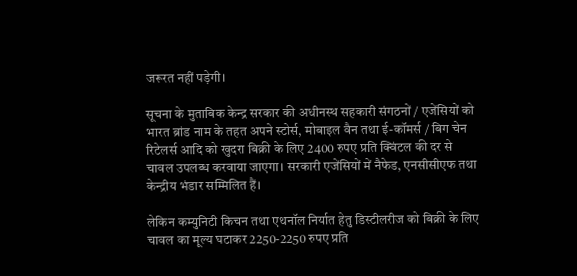जरूरत नहीं पड़ेगी।

सूचना के मुताबिक केन्द्र सरकार की अधीनस्थ सहकारी संगठनों / एजेंसियों को भारत ब्रांड नाम के तहत अपने स्टोर्स, मोबाइल वैन तथा ई-कॉमर्स / बिग चेन रिटेलर्स आदि को खुदरा बिक्री के लिए 2400 रुपए प्रति क्विंटल की दर से चावल उपलब्ध करवाया जाएगा। सरकारी एजेंसियों में नैफेड, एनसीसीएफ तथा केन्द्रीय भंडार सम्मिलित हैं।

लेकिन कम्युनिटी किचन तथा एथनॉल निर्यात हेतु डिस्टीलरीज को बिक्री के लिए चावल का मूल्य घटाकर 2250-2250 रुपए प्रति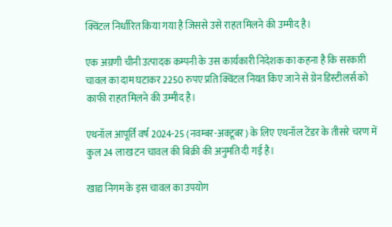क्विंटल निर्धारित किया गया है जिससे उसे राहत मिलने की उम्मीद है।

एक अग्रणी चीनी उत्पादक कम्पनी के उस कार्यकारी निदेशक का कहना है कि सरकारी चावल का दाम घटाकर 2250 रुपए प्रति क्विंटल नियत किए जाने से ग्रेन डिस्टीलर्स को काफी राहत मिलने की उम्मीद है।

एथनॉल आपूर्ति वर्ष 2024-25 (नवम्बर-अक्टूबर) के लिए एथनॉल टेंडर के तीसरे चरण में कुल 24 लाख टन चावल की बिक्री की अनुमति दी गई है।

खाद्य निगम के इस चावल का उपयोग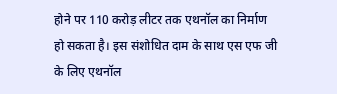होने पर 110 करोड़ लीटर तक एथनॉल का निर्माण हो सकता है। इस संशोधित दाम के साथ एस एफ जी के लिए एथनॉल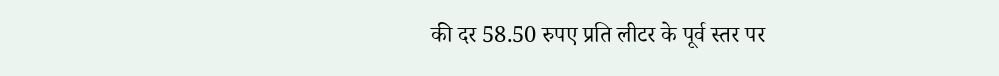की दर 58.50 रुपए प्रति लीटर के पूर्व स्तर पर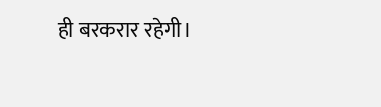ही बरकरार रहेगी।